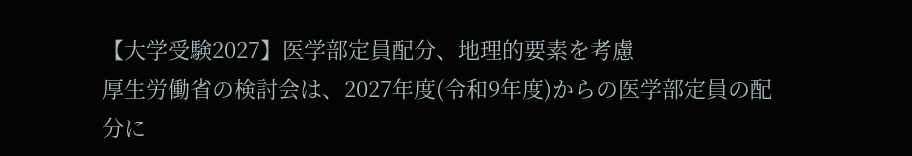【大学受験2027】医学部定員配分、地理的要素を考慮
厚生労働省の検討会は、2027年度(令和9年度)からの医学部定員の配分に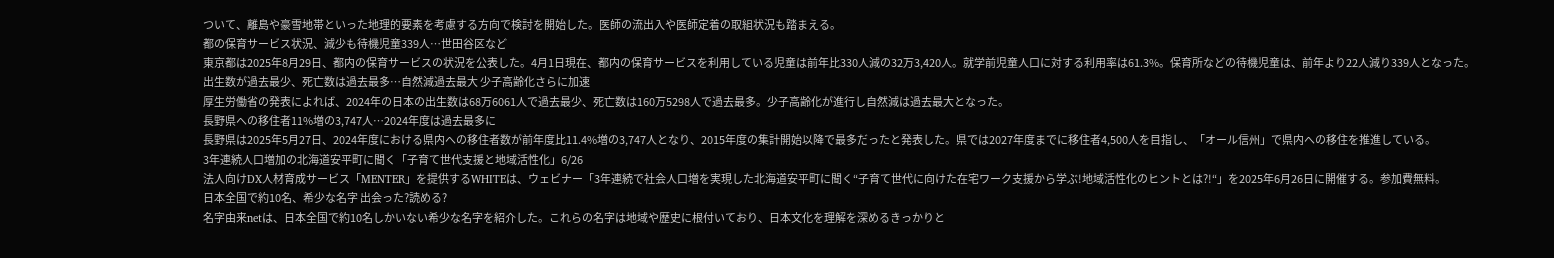ついて、離島や豪雪地帯といった地理的要素を考慮する方向で検討を開始した。医師の流出入や医師定着の取組状況も踏まえる。
都の保育サービス状況、減少も待機児童339人…世田谷区など
東京都は2025年8月29日、都内の保育サービスの状況を公表した。4月1日現在、都内の保育サービスを利用している児童は前年比330人減の32万3,420人。就学前児童人口に対する利用率は61.3%。保育所などの待機児童は、前年より22人減り339人となった。
出生数が過去最少、死亡数は過去最多…自然減過去最大 少子高齢化さらに加速
厚生労働省の発表によれば、2024年の日本の出生数は68万6061人で過去最少、死亡数は160万5298人で過去最多。少子高齢化が進行し自然減は過去最大となった。
長野県への移住者11%増の3,747人…2024年度は過去最多に
長野県は2025年5月27日、2024年度における県内への移住者数が前年度比11.4%増の3,747人となり、2015年度の集計開始以降で最多だったと発表した。県では2027年度までに移住者4,500人を目指し、「オール信州」で県内への移住を推進している。
3年連続人口増加の北海道安平町に聞く「子育て世代支援と地域活性化」6/26
法人向けDX人材育成サービス「MENTER」を提供するWHITEは、ウェビナー「3年連続で社会人口増を実現した北海道安平町に聞く“子育て世代に向けた在宅ワーク支援から学ぶ!地域活性化のヒントとは?!“」を2025年6月26日に開催する。参加費無料。
日本全国で約10名、希少な名字 出会った?読める?
名字由来netは、日本全国で約10名しかいない希少な名字を紹介した。これらの名字は地域や歴史に根付いており、日本文化を理解を深めるきっかりと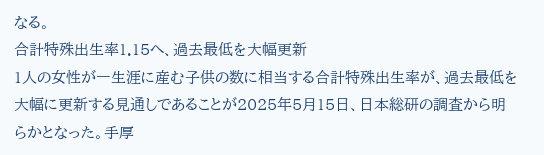なる。
合計特殊出生率1.15へ、過去最低を大幅更新
1人の女性が一生涯に産む子供の数に相当する合計特殊出生率が、過去最低を大幅に更新する見通しであることが2025年5月15日、日本総研の調査から明らかとなった。手厚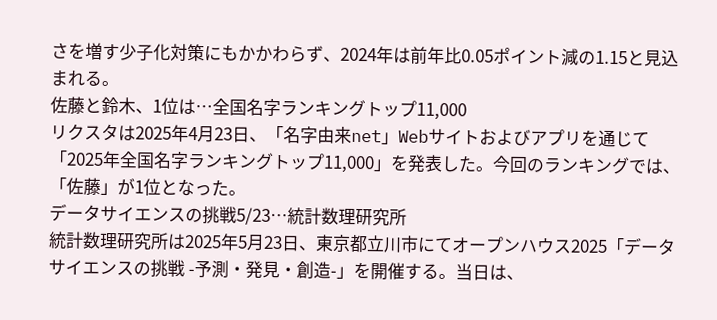さを増す少子化対策にもかかわらず、2024年は前年比0.05ポイント減の1.15と見込まれる。
佐藤と鈴木、1位は…全国名字ランキングトップ11,000
リクスタは2025年4月23日、「名字由来net」Webサイトおよびアプリを通じて「2025年全国名字ランキングトップ11,000」を発表した。今回のランキングでは、「佐藤」が1位となった。
データサイエンスの挑戦5/23…統計数理研究所
統計数理研究所は2025年5月23日、東京都立川市にてオープンハウス2025「データサイエンスの挑戦 -予測・発見・創造-」を開催する。当日は、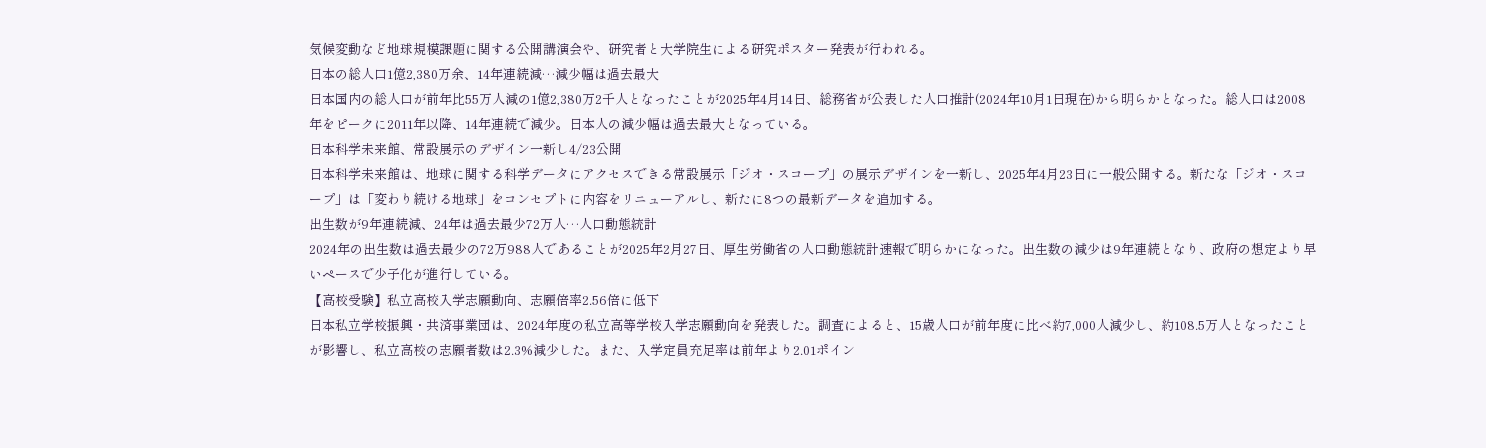気候変動など地球規模課題に関する公開講演会や、研究者と大学院生による研究ポスター発表が行われる。
日本の総人口1億2,380万余、14年連続減…減少幅は過去最大
日本国内の総人口が前年比55万人減の1億2,380万2千人となったことが2025年4月14日、総務省が公表した人口推計(2024年10月1日現在)から明らかとなった。総人口は2008年をピークに2011年以降、14年連続で減少。日本人の減少幅は過去最大となっている。
日本科学未来館、常設展示のデザイン一新し4/23公開
日本科学未来館は、地球に関する科学データにアクセスできる常設展示「ジオ・スコープ」の展示デザインを一新し、2025年4月23日に一般公開する。新たな「ジオ・スコープ」は「変わり続ける地球」をコンセプトに内容をリニューアルし、新たに8つの最新データを追加する。
出生数が9年連続減、24年は過去最少72万人…人口動態統計
2024年の出生数は過去最少の72万988人であることが2025年2月27日、厚生労働省の人口動態統計速報で明らかになった。出生数の減少は9年連続となり、政府の想定より早いペースで少子化が進行している。
【高校受験】私立高校入学志願動向、志願倍率2.56倍に低下
日本私立学校振興・共済事業団は、2024年度の私立高等学校入学志願動向を発表した。調査によると、15歳人口が前年度に比べ約7,000人減少し、約108.5万人となったことが影響し、私立高校の志願者数は2.3%減少した。また、入学定員充足率は前年より2.01ポイン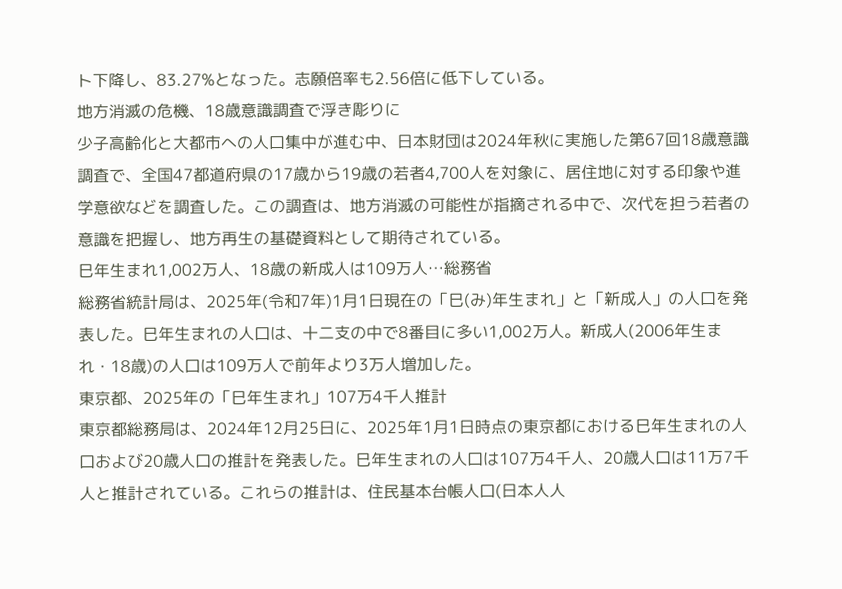ト下降し、83.27%となった。志願倍率も2.56倍に低下している。
地方消滅の危機、18歳意識調査で浮き彫りに
少子高齢化と大都市への人口集中が進む中、日本財団は2024年秋に実施した第67回18歳意識調査で、全国47都道府県の17歳から19歳の若者4,700人を対象に、居住地に対する印象や進学意欲などを調査した。この調査は、地方消滅の可能性が指摘される中で、次代を担う若者の意識を把握し、地方再生の基礎資料として期待されている。
巳年生まれ1,002万人、18歳の新成人は109万人…総務省
総務省統計局は、2025年(令和7年)1月1日現在の「巳(み)年生まれ」と「新成人」の人口を発表した。巳年生まれの人口は、十二支の中で8番目に多い1,002万人。新成人(2006年生まれ・18歳)の人口は109万人で前年より3万人増加した。
東京都、2025年の「巳年生まれ」107万4千人推計
東京都総務局は、2024年12月25日に、2025年1月1日時点の東京都における巳年生まれの人口および20歳人口の推計を発表した。巳年生まれの人口は107万4千人、20歳人口は11万7千人と推計されている。これらの推計は、住民基本台帳人口(日本人人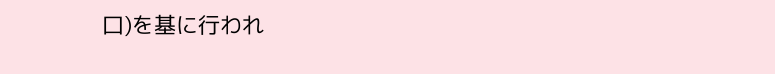口)を基に行われ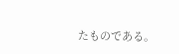たものである。